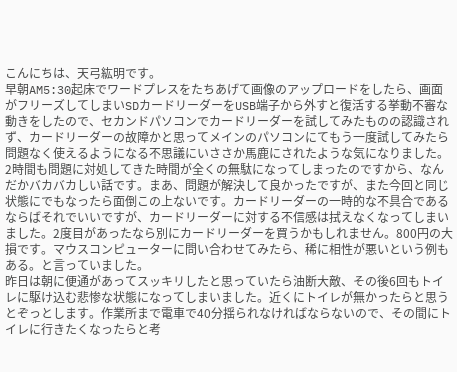こんにちは、天弓紘明です。
早朝AM5:30起床でワードプレスをたちあげて画像のアップロードをしたら、画面がフリーズしてしまいSDカードリーダーをUSB端子から外すと復活する挙動不審な動きをしたので、セカンドパソコンでカードリーダーを試してみたものの認識されず、カードリーダーの故障かと思ってメインのパソコンにてもう一度試してみたら問題なく使えるようになる不思議にいささか馬鹿にされたような気になりました。
2時間も問題に対処してきた時間が全くの無駄になってしまったのですから、なんだかバカバカしい話です。まあ、問題が解決して良かったですが、また今回と同じ状態にでもなったら面倒この上ないです。カードリーダーの一時的な不具合であるならばそれでいいですが、カードリーダーに対する不信感は拭えなくなってしまいました。2度目があったなら別にカードリーダーを買うかもしれません。800円の大損です。マウスコンピューターに問い合わせてみたら、稀に相性が悪いという例もある。と言っていました。
昨日は朝に便通があってスッキリしたと思っていたら油断大敵、その後6回もトイレに駆け込む悲惨な状態になってしまいました。近くにトイレが無かったらと思うとぞっとします。作業所まで電車で40分揺られなければならないので、その間にトイレに行きたくなったらと考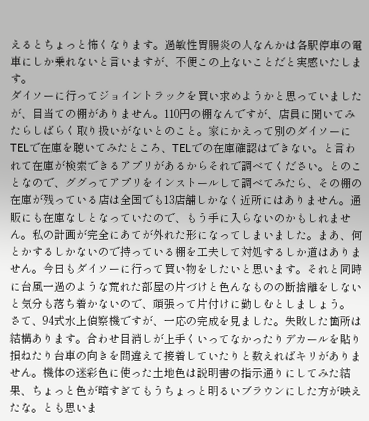えるとちょっと怖くなります。過敏性胃腸炎の人なんかは各駅停車の電車にしか乗れないと言いますが、不便この上ないことだと実感いたします。
ダイソーに行ってジョイントラックを買い求めようかと思っていましたが、目当ての棚がありません。110円の棚なんですが、店員に聞いてみたらしばらく取り扱いがないとのこと。家にかえって別のダイソーにTELで在庫を聴いてみたところ、TELでの在庫確認はできない。と言われて在庫が検索できるアプリがあるからそれで調べてください。とのことなので、ググってアプリをインストールして調べてみたら、その棚の在庫が残っている店は全国でも13店舗しかなく近所にはありません。通販にも在庫なしとなっていたので、もう手に入らないのかもしれません。私の計画が完全にあてが外れた形になってしまいました。まあ、何とかするしかないので持っている棚を工夫して対処するしか道はありません。今日もダイソーに行って買い物をしたいと思います。それと同時に台風一過のような荒れた部屋の片づけと色んなものの断捨離をしないと気分も落ち着かないので、頑張って片付けに勤しむとしましょう。
さて、94式水上偵察機ですが、一応の完成を見ました。失敗した箇所は結構あります。合わせ目消しが上手くいってなかったりデカールを貼り損ねたり台車の向きを間違えて接着していたりと数えればキリがありません。機体の迷彩色に使った土地色は説明書の指示通りにしてみた結果、ちょっと色が暗すぎてもうちょっと明るいブラウンにした方が映えたな。とも思いま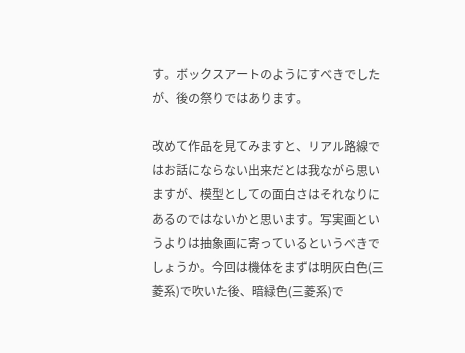す。ボックスアートのようにすべきでしたが、後の祭りではあります。

改めて作品を見てみますと、リアル路線ではお話にならない出来だとは我ながら思いますが、模型としての面白さはそれなりにあるのではないかと思います。写実画というよりは抽象画に寄っているというべきでしょうか。今回は機体をまずは明灰白色(三菱系)で吹いた後、暗緑色(三菱系)で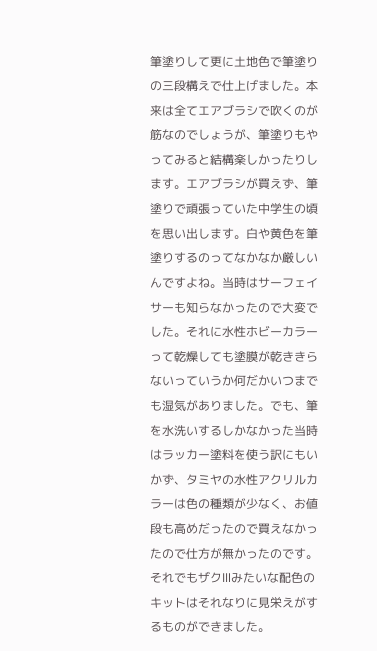筆塗りして更に土地色で筆塗りの三段構えで仕上げました。本来は全てエアブラシで吹くのが筋なのでしょうが、筆塗りもやってみると結構楽しかったりします。エアブラシが買えず、筆塗りで頑張っていた中学生の頃を思い出します。白や黄色を筆塗りするのってなかなか厳しいんですよね。当時はサーフェイサーも知らなかったので大変でした。それに水性ホビーカラーって乾燥しても塗膜が乾ききらないっていうか何だかいつまでも湿気がありました。でも、筆を水洗いするしかなかった当時はラッカー塗料を使う訳にもいかず、タミヤの水性アクリルカラーは色の種類が少なく、お値段も高めだったので買えなかったので仕方が無かったのです。それでもザクⅢみたいな配色のキットはそれなりに見栄えがするものができました。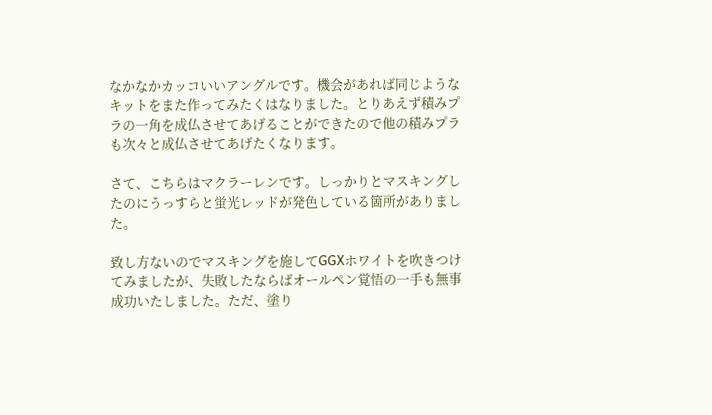なかなかカッコいいアングルです。機会があれば同じようなキットをまた作ってみたくはなりました。とりあえず積みプラの一角を成仏させてあげることができたので他の積みプラも次々と成仏させてあげたくなります。

さて、こちらはマクラーレンです。しっかりとマスキングしたのにうっすらと蛍光レッドが発色している箇所がありました。

致し方ないのでマスキングを施してGGXホワイトを吹きつけてみましたが、失敗したならばオールペン覚悟の一手も無事成功いたしました。ただ、塗り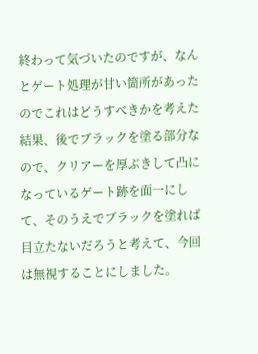終わって気づいたのですが、なんとゲート処理が甘い箇所があったのでこれはどうすべきかを考えた結果、後でブラックを塗る部分なので、クリアーを厚ぶきして凸になっているゲート跡を面一にして、そのうえでブラックを塗れば目立たないだろうと考えて、今回は無視することにしました。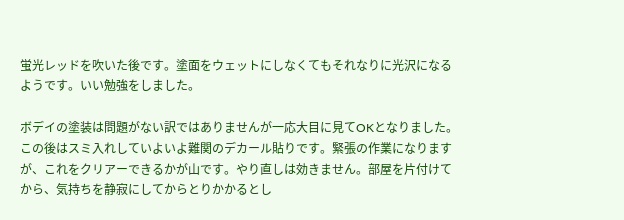蛍光レッドを吹いた後です。塗面をウェットにしなくてもそれなりに光沢になるようです。いい勉強をしました。

ボデイの塗装は問題がない訳ではありませんが一応大目に見てOKとなりました。
この後はスミ入れしていよいよ難関のデカール貼りです。緊張の作業になりますが、これをクリアーできるかが山です。やり直しは効きません。部屋を片付けてから、気持ちを静寂にしてからとりかかるとし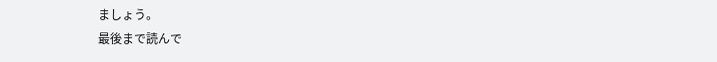ましょう。
最後まで読んで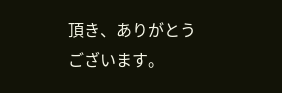頂き、ありがとうございます。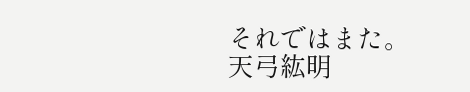それではまた。
天弓紘明